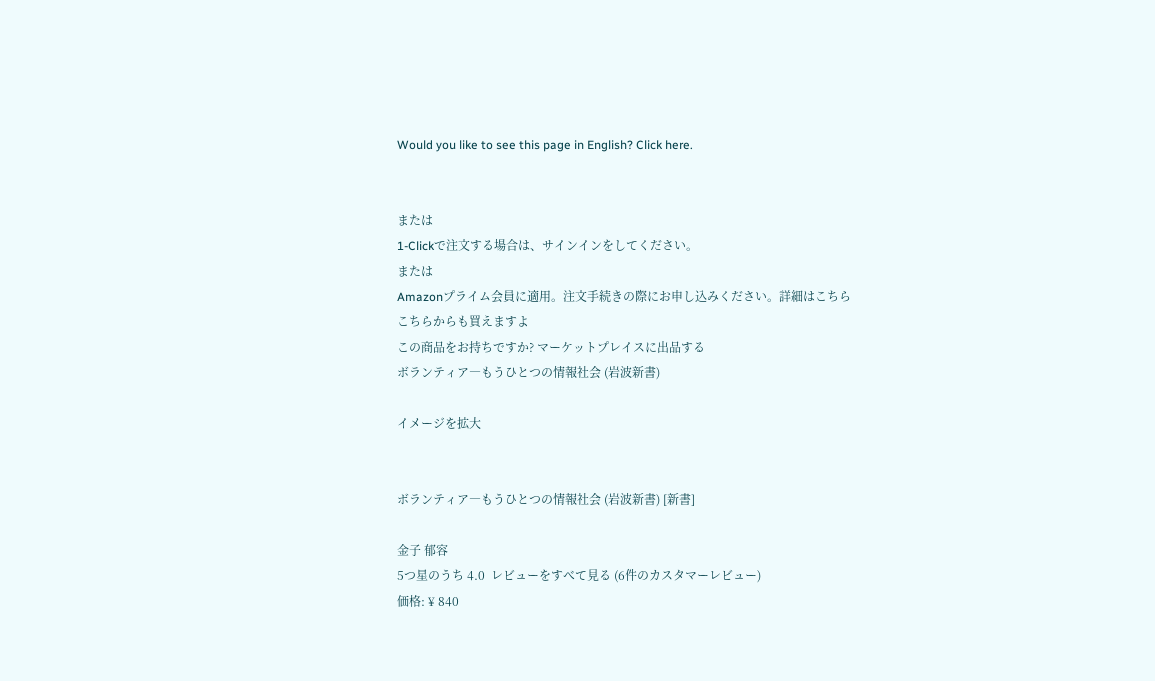Would you like to see this page in English? Click here.


または
1-Clickで注文する場合は、サインインをしてください。
または
Amazonプライム会員に適用。注文手続きの際にお申し込みください。詳細はこちら
こちらからも買えますよ
この商品をお持ちですか? マーケットプレイスに出品する
ボランティア―もうひとつの情報社会 (岩波新書)

イメージを拡大


ボランティア―もうひとつの情報社会 (岩波新書) [新書]

金子 郁容
5つ星のうち 4.0  レビューをすべて見る (6件のカスタマーレビュー)
価格: ¥ 840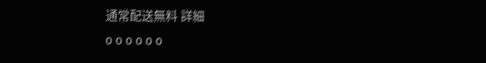通常配送無料 詳細
o o o o o o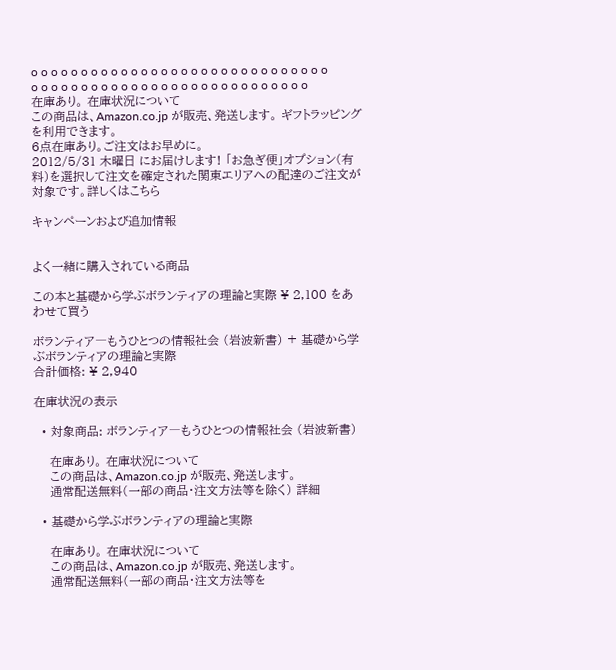o o o o o o o o o o o o o o o o o o o o o o o o o o o o o o o o o o o o o o o o o o o o o o o o o o o o o o o o o o
在庫あり。 在庫状況について
この商品は、Amazon.co.jp が販売、発送します。 ギフトラッピングを利用できます。
6点在庫あり。ご注文はお早めに。
2012/5/31 木曜日 にお届けします! 「お急ぎ便」オプション(有料)を選択して注文を確定された関東エリアへの配達のご注文が対象です。詳しくはこちら

キャンペーンおよび追加情報


よく一緒に購入されている商品

この本と基礎から学ぶボランティアの理論と実際 ¥ 2,100 をあわせて買う

ボランティア―もうひとつの情報社会 (岩波新書) + 基礎から学ぶボランティアの理論と実際
合計価格: ¥ 2,940

在庫状況の表示

  • 対象商品: ボランティア―もうひとつの情報社会 (岩波新書)

    在庫あり。 在庫状況について
    この商品は、Amazon.co.jp が販売、発送します。
    通常配送無料(一部の商品・注文方法等を除く) 詳細

  • 基礎から学ぶボランティアの理論と実際

    在庫あり。 在庫状況について
    この商品は、Amazon.co.jp が販売、発送します。
    通常配送無料(一部の商品・注文方法等を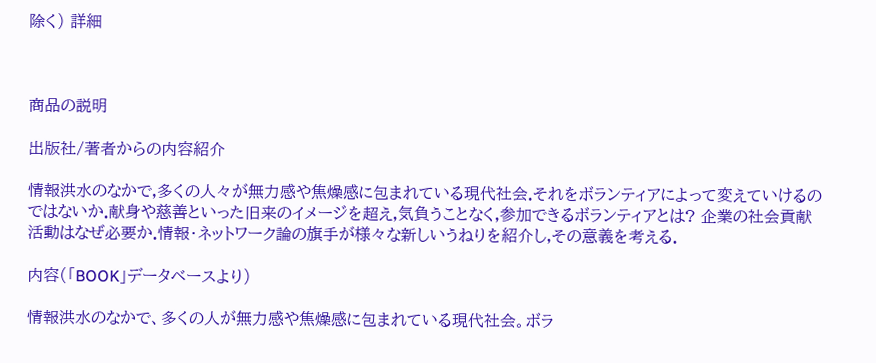除く) 詳細



商品の説明

出版社/著者からの内容紹介

情報洪水のなかで,多くの人々が無力感や焦燥感に包まれている現代社会.それをボランティアによって変えていけるのではないか.献身や慈善といった旧来のイメージを超え,気負うことなく,参加できるボランティアとは? 企業の社会貢献活動はなぜ必要か.情報・ネットワーク論の旗手が様々な新しいうねりを紹介し,その意義を考える.

内容(「BOOK」データベースより)

情報洪水のなかで、多くの人が無力感や焦燥感に包まれている現代社会。ボラ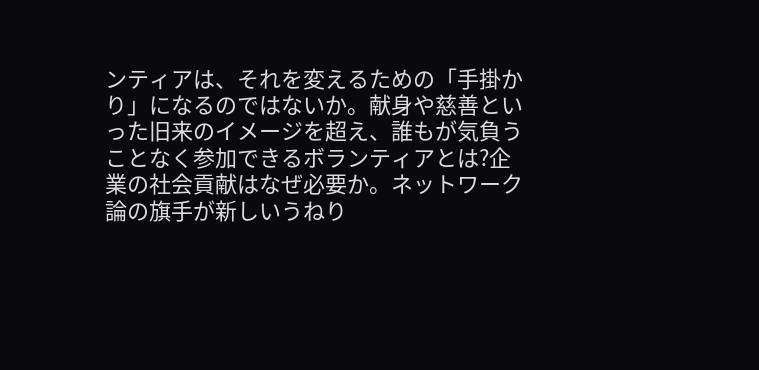ンティアは、それを変えるための「手掛かり」になるのではないか。献身や慈善といった旧来のイメージを超え、誰もが気負うことなく参加できるボランティアとは?企業の社会貢献はなぜ必要か。ネットワーク論の旗手が新しいうねり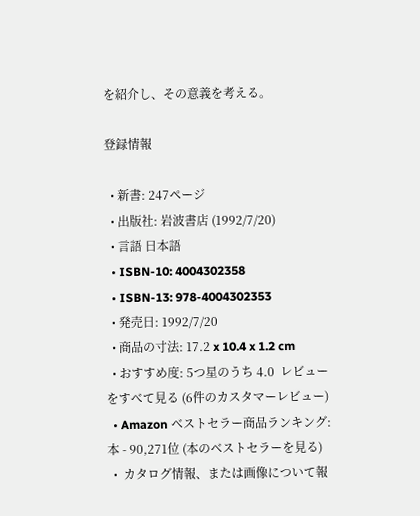を紹介し、その意義を考える。

登録情報

  • 新書: 247ページ
  • 出版社: 岩波書店 (1992/7/20)
  • 言語 日本語
  • ISBN-10: 4004302358
  • ISBN-13: 978-4004302353
  • 発売日: 1992/7/20
  • 商品の寸法: 17.2 x 10.4 x 1.2 cm
  • おすすめ度: 5つ星のうち 4.0  レビューをすべて見る (6件のカスタマーレビュー)
  • Amazon ベストセラー商品ランキング: 本 - 90,271位 (本のベストセラーを見る)
  •  カタログ情報、または画像について報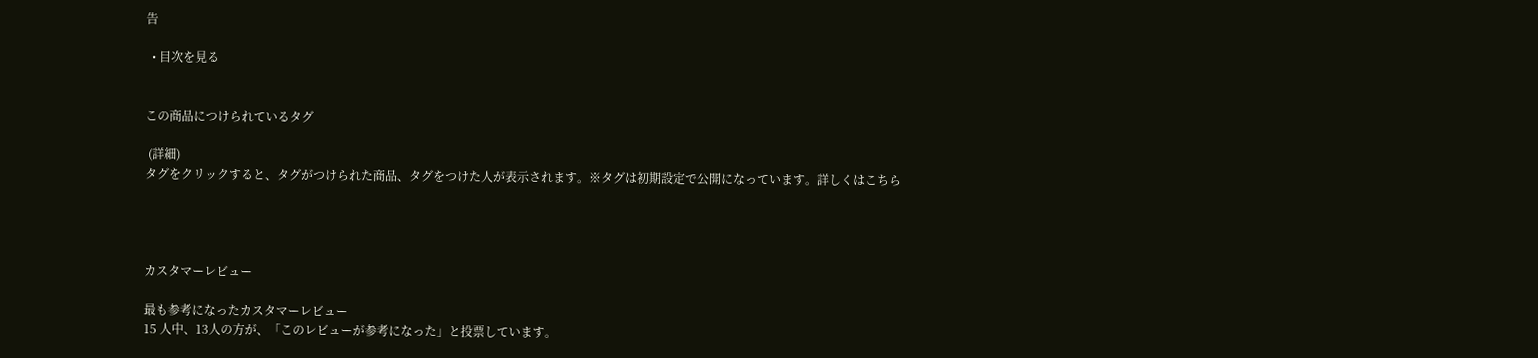告

  • 目次を見る


この商品につけられているタグ

 (詳細)
タグをクリックすると、タグがつけられた商品、タグをつけた人が表示されます。※タグは初期設定で公開になっています。詳しくはこちら




カスタマーレビュー

最も参考になったカスタマーレビュー
15 人中、13人の方が、「このレビューが参考になった」と投票しています。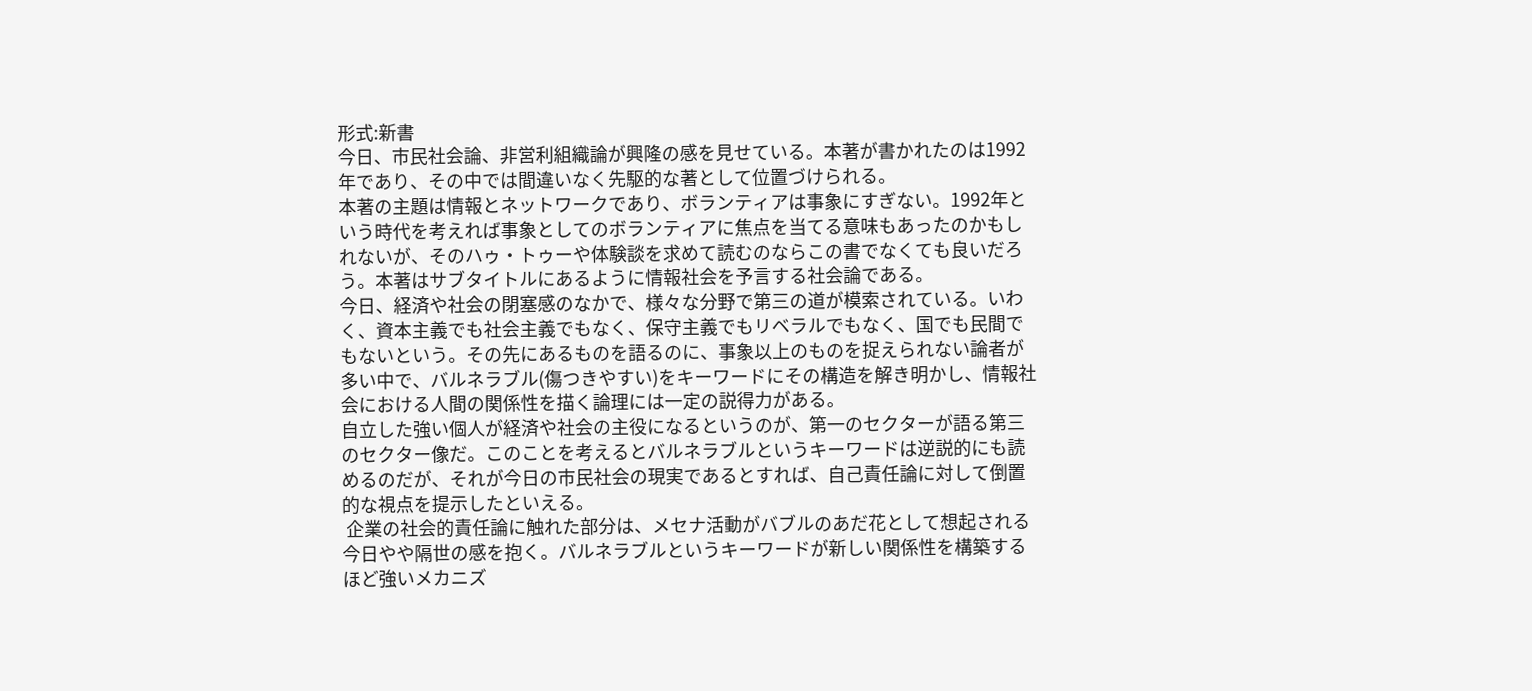形式:新書
今日、市民社会論、非営利組織論が興隆の感を見せている。本著が書かれたのは1992年であり、その中では間違いなく先駆的な著として位置づけられる。
本著の主題は情報とネットワークであり、ボランティアは事象にすぎない。1992年という時代を考えれば事象としてのボランティアに焦点を当てる意味もあったのかもしれないが、そのハゥ・トゥーや体験談を求めて読むのならこの書でなくても良いだろう。本著はサブタイトルにあるように情報社会を予言する社会論である。
今日、経済や社会の閉塞感のなかで、様々な分野で第三の道が模索されている。いわく、資本主義でも社会主義でもなく、保守主義でもリベラルでもなく、国でも民間でもないという。その先にあるものを語るのに、事象以上のものを捉えられない論者が多い中で、バルネラブル(傷つきやすい)をキーワードにその構造を解き明かし、情報社会における人間の関係性を描く論理には一定の説得力がある。
自立した強い個人が経済や社会の主役になるというのが、第一のセクターが語る第三のセクター像だ。このことを考えるとバルネラブルというキーワードは逆説的にも読めるのだが、それが今日の市民社会の現実であるとすれば、自己責任論に対して倒置的な視点を提示したといえる。
 企業の社会的責任論に触れた部分は、メセナ活動がバブルのあだ花として想起される今日やや隔世の感を抱く。バルネラブルというキーワードが新しい関係性を構築するほど強いメカニズ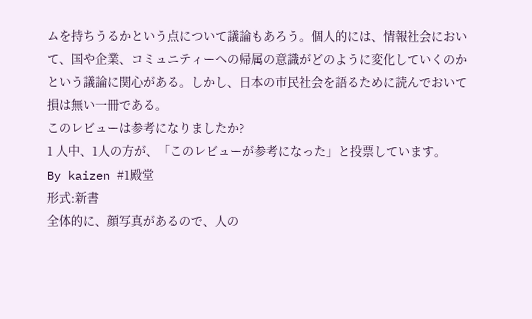ムを持ちうるかという点について議論もあろう。個人的には、情報社会において、国や企業、コミュニティーへの帰属の意識がどのように変化していくのかという議論に関心がある。しかし、日本の市民社会を語るために読んでおいて損は無い一冊である。
このレビューは参考になりましたか?
1 人中、1人の方が、「このレビューが参考になった」と投票しています。
By kaizen #1殿堂
形式:新書
全体的に、顔写真があるので、人の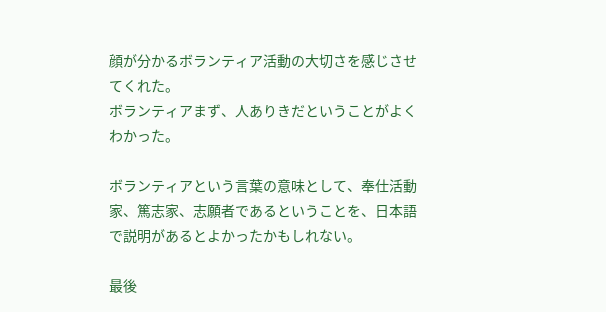顔が分かるボランティア活動の大切さを感じさせてくれた。
ボランティアまず、人ありきだということがよくわかった。

ボランティアという言葉の意味として、奉仕活動家、篤志家、志願者であるということを、日本語で説明があるとよかったかもしれない。

最後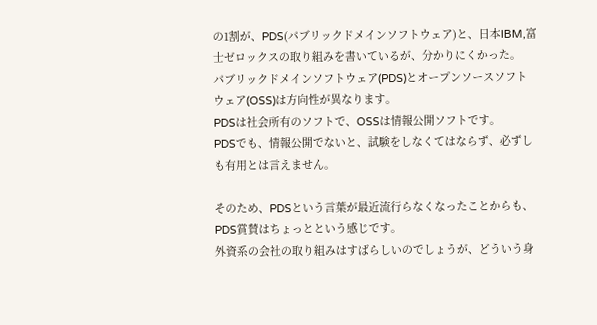の1割が、PDS(パブリックドメインソフトウェア)と、日本IBM,富士ゼロックスの取り組みを書いているが、分かりにくかった。
パブリックドメインソフトウェア(PDS)とオープンソースソフトウェア(OSS)は方向性が異なります。
PDSは社会所有のソフトで、OSSは情報公開ソフトです。
PDSでも、情報公開でないと、試験をしなくてはならず、必ずしも有用とは言えません。

そのため、PDSという言葉が最近流行らなくなったことからも、PDS賞賛はちょっとという感じです。
外資系の会社の取り組みはすばらしいのでしょうが、どういう身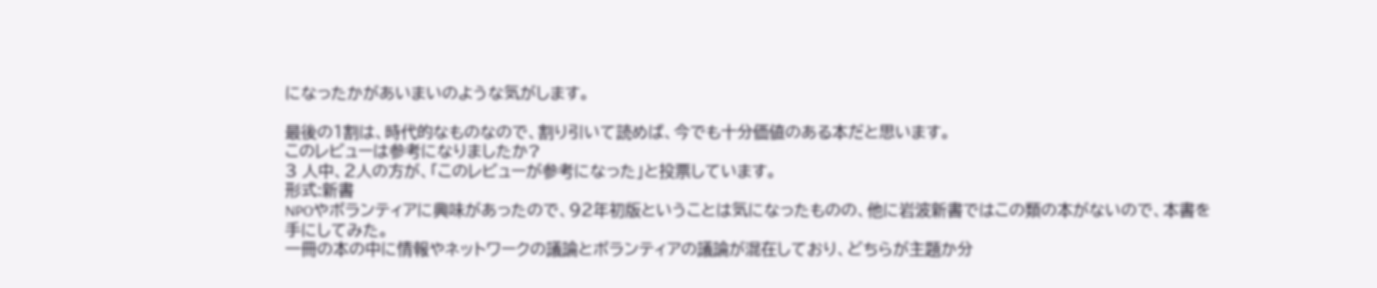になったかがあいまいのような気がします。

最後の1割は、時代的なものなので、割り引いて読めば、今でも十分価値のある本だと思います。
このレビューは参考になりましたか?
3 人中、2人の方が、「このレビューが参考になった」と投票しています。
形式:新書
NPOやボランティアに興味があったので、92年初版ということは気になったものの、他に岩波新書ではこの類の本がないので、本書を手にしてみた。
一冊の本の中に情報やネットワークの議論とボランティアの議論が混在しており、どちらが主題か分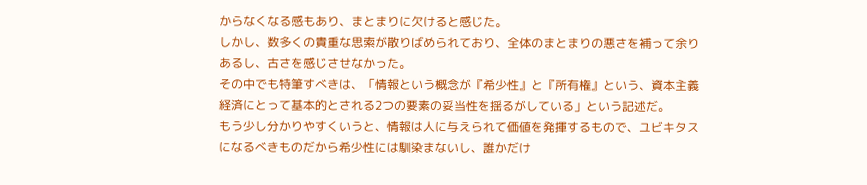からなくなる感もあり、まとまりに欠けると感じた。
しかし、数多くの貴重な思索が散りばめられており、全体のまとまりの悪さを補って余りあるし、古さを感じさせなかった。
その中でも特筆すべきは、「情報という概念が『希少性』と『所有権』という、資本主義経済にとって基本的とされる2つの要素の妥当性を揺るがしている」という記述だ。
もう少し分かりやすくいうと、情報は人に与えられて価値を発揮するもので、ユビキタスになるべきものだから希少性には馴染まないし、誰かだけ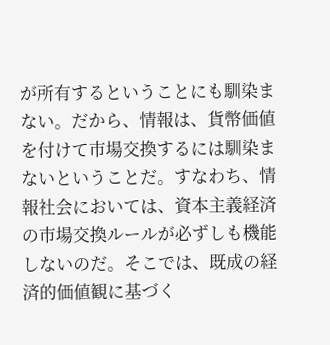が所有するということにも馴染まない。だから、情報は、貨幣価値を付けて市場交換するには馴染まないということだ。すなわち、情報社会においては、資本主義経済の市場交換ルールが必ずしも機能しないのだ。そこでは、既成の経済的価値観に基づく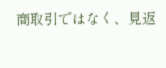商取引ではなく、見返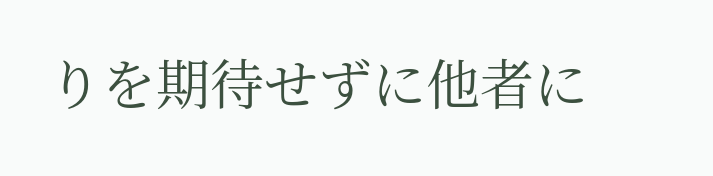りを期待せずに他者に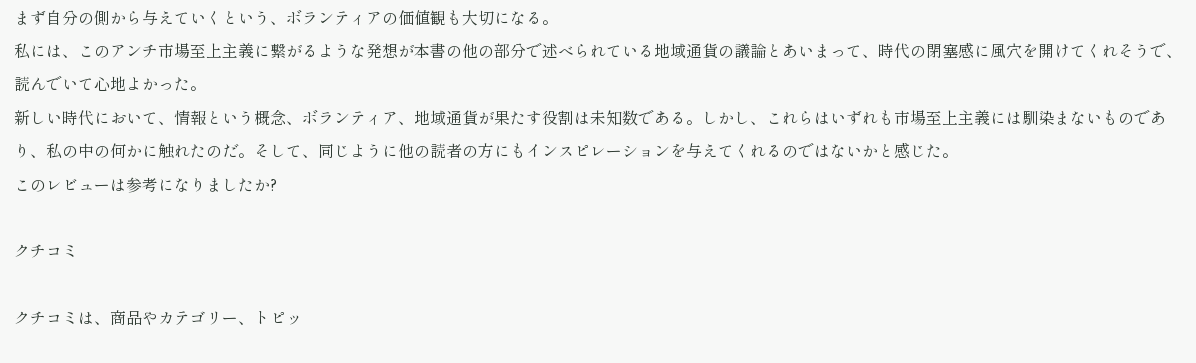まず自分の側から与えていくという、ボランティアの価値観も大切になる。
私には、このアンチ市場至上主義に繋がるような発想が本書の他の部分で述べられている地域通貨の議論とあいまって、時代の閉塞感に風穴を開けてくれそうで、読んでいて心地よかった。
新しい時代において、情報という概念、ボランティア、地域通貨が果たす役割は未知数である。しかし、これらはいずれも市場至上主義には馴染まないものであり、私の中の何かに触れたのだ。そして、同じように他の読者の方にもインスピレーションを与えてくれるのではないかと感じた。
このレビューは参考になりましたか?

クチコミ

クチコミは、商品やカテゴリー、トピッ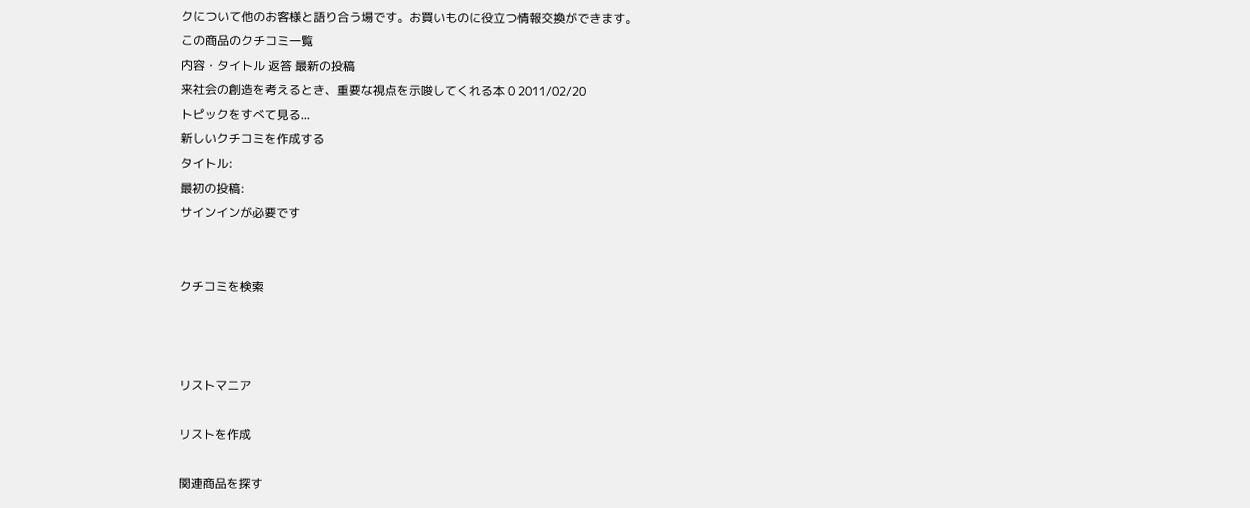クについて他のお客様と語り合う場です。お買いものに役立つ情報交換ができます。
この商品のクチコミ一覧
内容・タイトル 返答 最新の投稿
来社会の創造を考えるとき、重要な視点を示唆してくれる本 0 2011/02/20
トピックをすべて見る...
新しいクチコミを作成する
タイトル:
最初の投稿:
サインインが必要です


クチコミを検索



リストマニア

リストを作成

関連商品を探す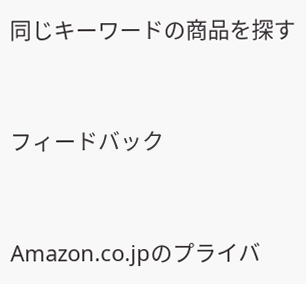同じキーワードの商品を探す


フィードバック


Amazon.co.jpのプライバ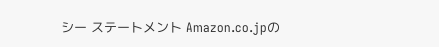シー ステートメント Amazon.co.jpの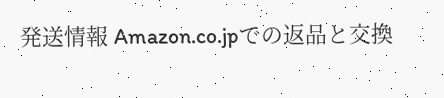発送情報 Amazon.co.jpでの返品と交換